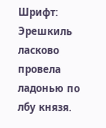Шрифт:
Эрешкиль ласково провела ладонью по лбу князя.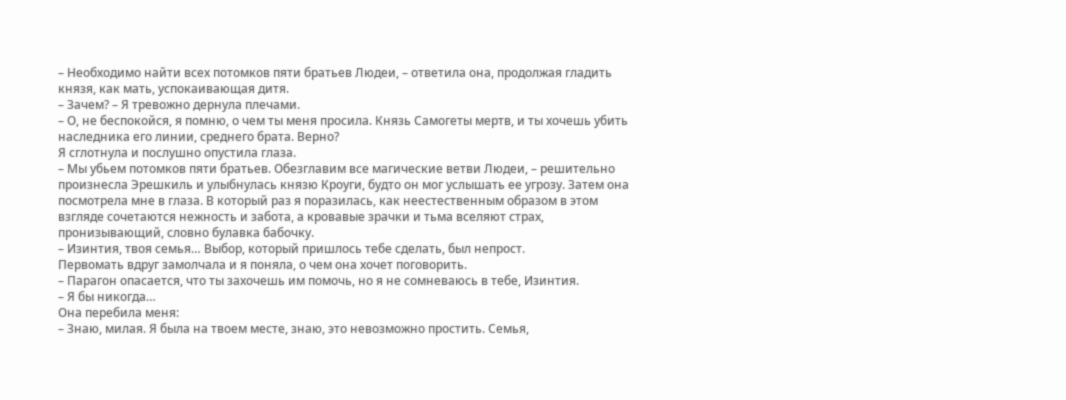– Необходимо найти всех потомков пяти братьев Людеи, – ответила она, продолжая гладить князя, как мать, успокаивающая дитя.
– Зачем? – Я тревожно дернула плечами.
– О, не беспокойся, я помню, о чем ты меня просила. Князь Самогеты мертв, и ты хочешь убить наследника его линии, среднего брата. Верно?
Я сглотнула и послушно опустила глаза.
– Мы убьем потомков пяти братьев. Обезглавим все магические ветви Людеи, – решительно произнесла Эрешкиль и улыбнулась князю Кроуги, будто он мог услышать ее угрозу. Затем она посмотрела мне в глаза. В который раз я поразилась, как неестественным образом в этом взгляде сочетаются нежность и забота, а кровавые зрачки и тьма вселяют страх, пронизывающий, словно булавка бабочку.
– Изинтия, твоя семья… Выбор, который пришлось тебе сделать, был непрост.
Первомать вдруг замолчала и я поняла, о чем она хочет поговорить.
– Парагон опасается, что ты захочешь им помочь, но я не сомневаюсь в тебе, Изинтия.
– Я бы никогда…
Она перебила меня:
– Знаю, милая. Я была на твоем месте, знаю, это невозможно простить. Семья,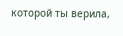которой ты верила,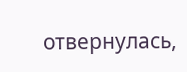отвернулась,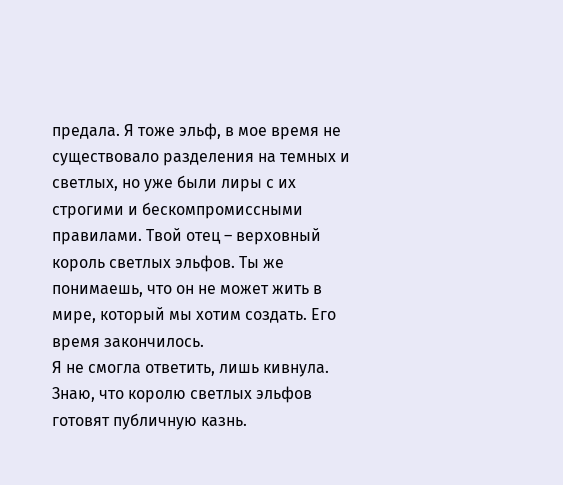предала. Я тоже эльф, в мое время не существовало разделения на темных и светлых, но уже были лиры с их строгими и бескомпромиссными правилами. Твой отец – верховный король светлых эльфов. Ты же понимаешь, что он не может жить в мире, который мы хотим создать. Его время закончилось.
Я не смогла ответить, лишь кивнула. Знаю, что королю светлых эльфов готовят публичную казнь.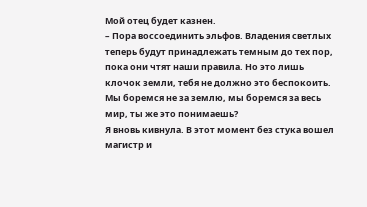Мой отец будет казнен.
– Пора воссоединить эльфов. Владения светлых теперь будут принадлежать темным до тех пор, пока они чтят наши правила. Но это лишь клочок земли, тебя не должно это беспокоить. Мы боремся не за землю, мы боремся за весь мир, ты же это понимаешь?
Я вновь кивнула. В этот момент без стука вошел магистр и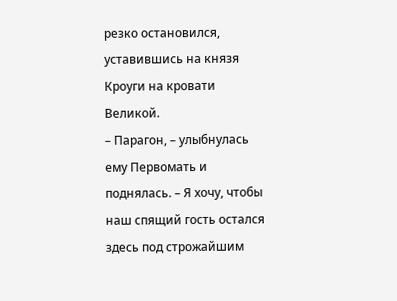резко остановился, уставившись на князя Кроуги на кровати Великой.
– Парагон, – улыбнулась ему Первомать и поднялась. – Я хочу, чтобы наш спящий гость остался здесь под строжайшим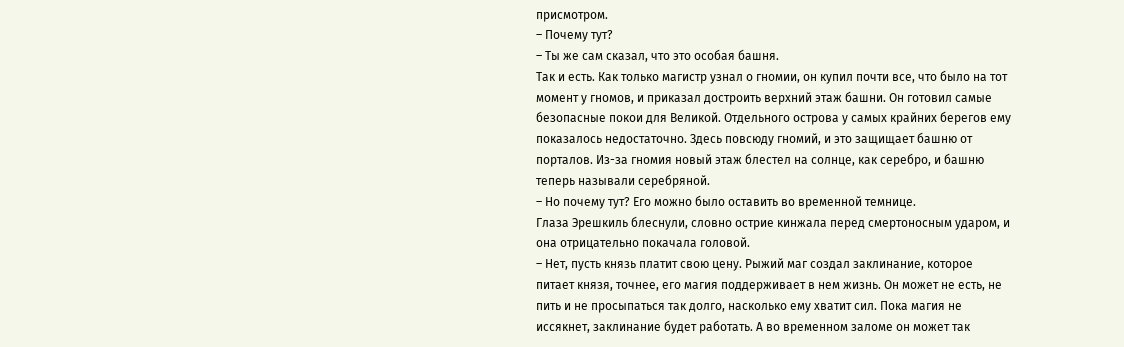присмотром.
– Почему тут?
– Ты же сам сказал, что это особая башня.
Так и есть. Как только магистр узнал о гномии, он купил почти все, что было на тот момент у гномов, и приказал достроить верхний этаж башни. Он готовил самые безопасные покои для Великой. Отдельного острова у самых крайних берегов ему показалось недостаточно. Здесь повсюду гномий, и это защищает башню от порталов. Из-за гномия новый этаж блестел на солнце, как серебро, и башню теперь называли серебряной.
– Но почему тут? Его можно было оставить во временной темнице.
Глаза Эрешкиль блеснули, словно острие кинжала перед смертоносным ударом, и она отрицательно покачала головой.
– Нет, пусть князь платит свою цену. Рыжий маг создал заклинание, которое питает князя, точнее, его магия поддерживает в нем жизнь. Он может не есть, не пить и не просыпаться так долго, насколько ему хватит сил. Пока магия не иссякнет, заклинание будет работать. А во временном заломе он может так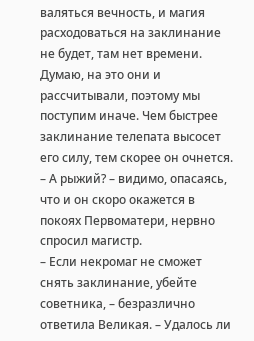валяться вечность, и магия расходоваться на заклинание не будет, там нет времени. Думаю, на это они и рассчитывали, поэтому мы поступим иначе. Чем быстрее заклинание телепата высосет его силу, тем скорее он очнется.
– А рыжий? – видимо, опасаясь, что и он скоро окажется в покоях Первоматери, нервно спросил магистр.
– Если некромаг не сможет снять заклинание, убейте советника, – безразлично ответила Великая. – Удалось ли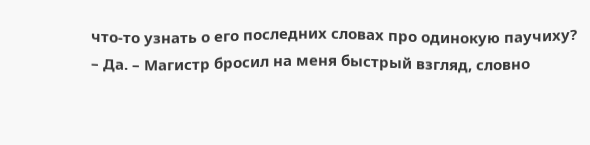что-то узнать о его последних словах про одинокую паучиху?
– Да. – Магистр бросил на меня быстрый взгляд, словно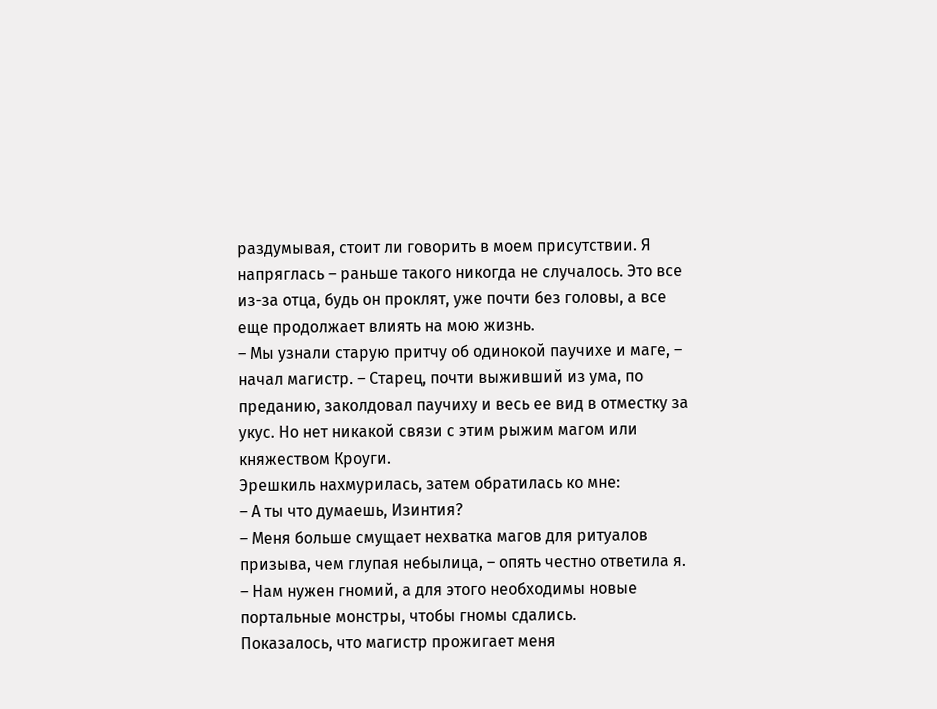раздумывая, стоит ли говорить в моем присутствии. Я напряглась – раньше такого никогда не случалось. Это все из-за отца, будь он проклят, уже почти без головы, а все еще продолжает влиять на мою жизнь.
– Мы узнали старую притчу об одинокой паучихе и маге, – начал магистр. – Старец, почти выживший из ума, по преданию, заколдовал паучиху и весь ее вид в отместку за укус. Но нет никакой связи с этим рыжим магом или княжеством Кроуги.
Эрешкиль нахмурилась, затем обратилась ко мне:
– А ты что думаешь, Изинтия?
– Меня больше смущает нехватка магов для ритуалов призыва, чем глупая небылица, – опять честно ответила я. – Нам нужен гномий, а для этого необходимы новые портальные монстры, чтобы гномы сдались.
Показалось, что магистр прожигает меня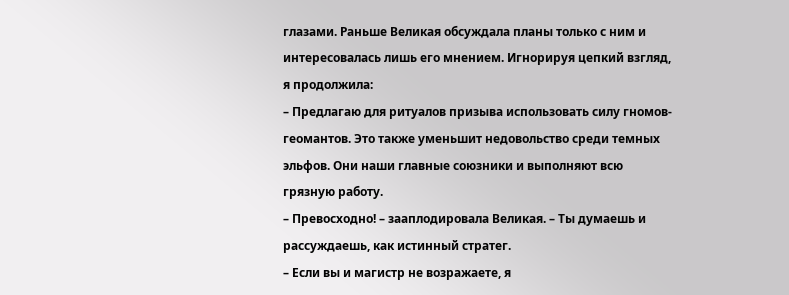глазами. Раньше Великая обсуждала планы только с ним и интересовалась лишь его мнением. Игнорируя цепкий взгляд, я продолжила:
– Предлагаю для ритуалов призыва использовать силу гномов-геомантов. Это также уменьшит недовольство среди темных эльфов. Они наши главные союзники и выполняют всю грязную работу.
– Превосходно! – зааплодировала Великая. – Ты думаешь и рассуждаешь, как истинный стратег.
– Если вы и магистр не возражаете, я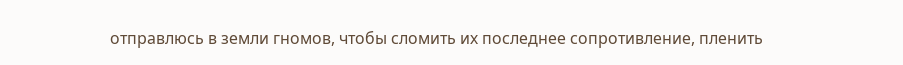отправлюсь в земли гномов, чтобы сломить их последнее сопротивление, пленить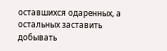оставшихся одаренных, а остальных заставить добывать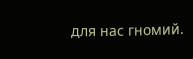для нас гномий.